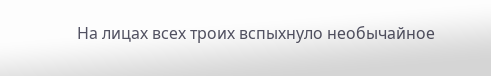На лицах всех троих вспыхнуло необычайное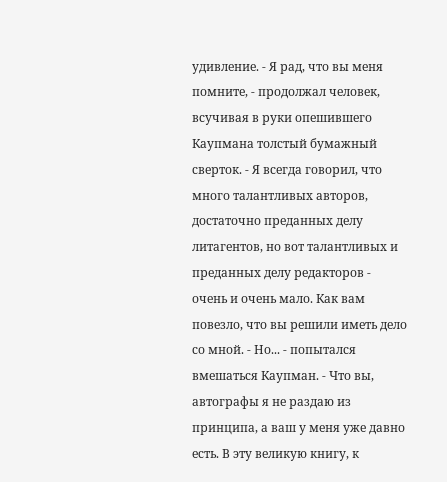удивление. - Я рад, что вы меня помните, - продолжал человек, всучивая в руки опешившего Каупмана толстый бумажный сверток. - Я всегда говорил, что много талантливых авторов, достаточно преданных делу литагентов, но вот талантливых и преданных делу редакторов - очень и очень мало. Как вам повезло, что вы решили иметь дело со мной. - Но... - попытался вмешаться Каупман. - Что вы, автографы я не раздаю из принципа, а ваш у меня уже давно есть. В эту великую книгу, к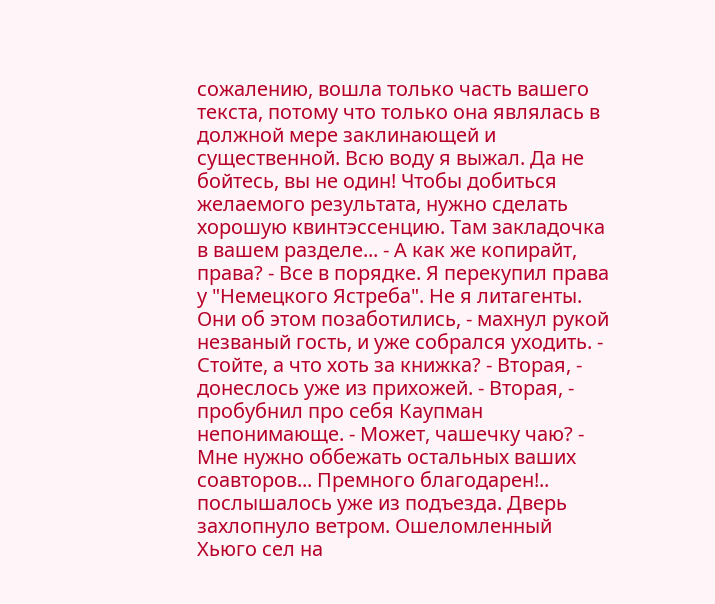сожалению, вошла только часть вашего текста, потому что только она являлась в должной мере заклинающей и существенной. Всю воду я выжал. Да не бойтесь, вы не один! Чтобы добиться желаемого результата, нужно сделать хорошую квинтэссенцию. Там закладочка в вашем разделе... - А как же копирайт, права? - Все в порядке. Я перекупил права у "Немецкого Ястреба". Не я литагенты. Они об этом позаботились, - махнул рукой незваный гость, и уже собрался уходить. - Стойте, а что хоть за книжка? - Вторая, - донеслось уже из прихожей. - Вторая, - пробубнил про себя Каупман непонимающе. - Может, чашечку чаю? - Мне нужно оббежать остальных ваших соавторов... Премного благодарен!.. послышалось уже из подъезда. Дверь захлопнуло ветром. Ошеломленный Хьюго сел на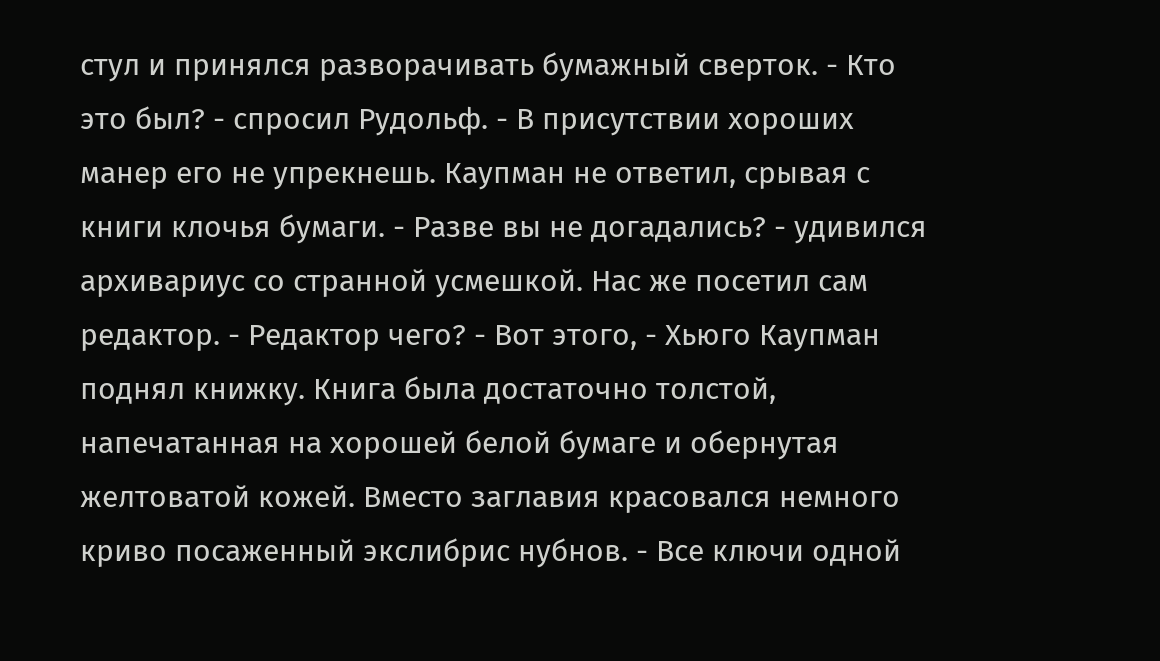стул и принялся разворачивать бумажный сверток. - Кто это был? - спросил Рудольф. - В присутствии хороших манер его не упрекнешь. Каупман не ответил, срывая с книги клочья бумаги. - Разве вы не догадались? - удивился архивариус со странной усмешкой. Нас же посетил сам редактор. - Редактор чего? - Вот этого, - Хьюго Каупман поднял книжку. Книга была достаточно толстой, напечатанная на хорошей белой бумаге и обернутая желтоватой кожей. Вместо заглавия красовался немного криво посаженный экслибрис нубнов. - Все ключи одной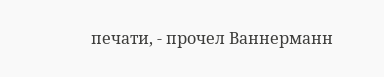печати, - прочел Ваннерманн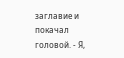заглавие и покачал головой. - Я,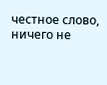честное слово, ничего не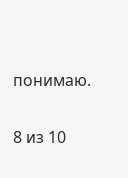понимаю.


8 из 10